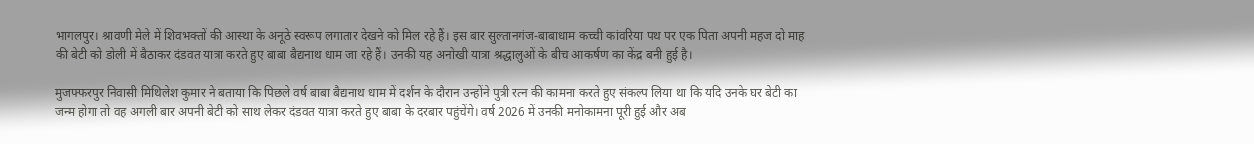भागलपुर। श्रावणी मेले में शिवभक्तों की आस्था के अनूठे स्वरूप लगातार देखने को मिल रहे हैं। इस बार सुल्तानगंज-बाबाधाम कच्ची कांवरिया पथ पर एक पिता अपनी महज दो माह की बेटी को डोली में बैठाकर दंडवत यात्रा करते हुए बाबा बैद्यनाथ धाम जा रहे हैं। उनकी यह अनोखी यात्रा श्रद्धालुओं के बीच आकर्षण का केंद्र बनी हुई है।

मुजफ्फरपुर निवासी मिथिलेश कुमार ने बताया कि पिछले वर्ष बाबा बैद्यनाथ धाम में दर्शन के दौरान उन्होंने पुत्री रत्न की कामना करते हुए संकल्प लिया था कि यदि उनके घर बेटी का जन्म होगा तो वह अगली बार अपनी बेटी को साथ लेकर दंडवत यात्रा करते हुए बाबा के दरबार पहुंचेंगे। वर्ष 2026 में उनकी मनोकामना पूरी हुई और अब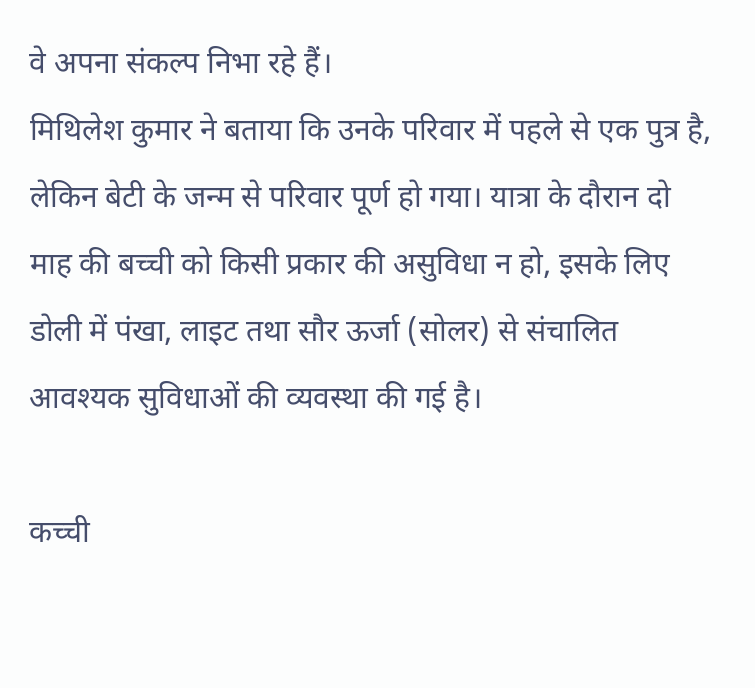वे अपना संकल्प निभा रहे हैं।
मिथिलेश कुमार ने बताया कि उनके परिवार में पहले से एक पुत्र है, लेकिन बेटी के जन्म से परिवार पूर्ण हो गया। यात्रा के दौरान दो माह की बच्ची को किसी प्रकार की असुविधा न हो, इसके लिए डोली में पंखा, लाइट तथा सौर ऊर्जा (सोलर) से संचालित आवश्यक सुविधाओं की व्यवस्था की गई है।

कच्ची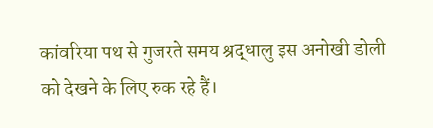कांवरिया पथ से गुजरते समय श्रद्धालु इस अनोखी डोली को देखने के लिए रुक रहे हैं।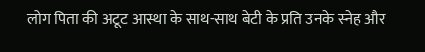लोग पिता की अटूट आस्था के साथ-साथ बेटी के प्रति उनके स्नेह और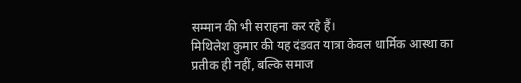सम्मान की भी सराहना कर रहे हैं।
मिथिलेश कुमार की यह दंडवत यात्रा केवल धार्मिक आस्था का प्रतीक ही नहीं, बल्कि समाज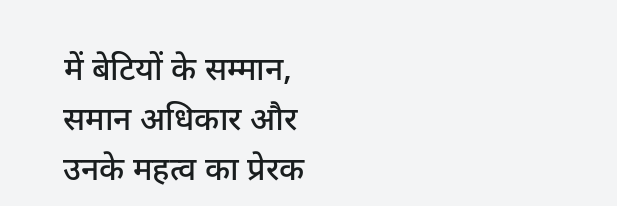में बेटियों के सम्मान, समान अधिकार और उनके महत्व का प्रेरक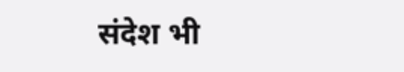संदेश भी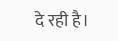दे रही है।